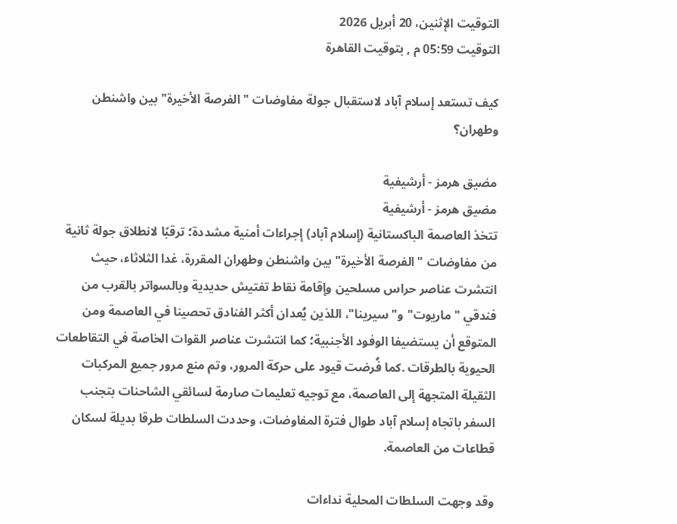التوقيت الإثنين، 20 أبريل 2026
التوقيت 05:59 م , بتوقيت القاهرة

كيف تستعد إسلام آباد لاستقبال جولة مفاوضات "الفرصة الأخيرة" بين واشنطن وطهران؟

مضيق هرمز - أرشيفية
مضيق هرمز - أرشيفية
تتخذ العاصمة الباكستانية (إسلام آباد) إجراءات أمنية مشددة؛ ترقبًا لانطلاق جولة ثانية من مفاوضات "الفرصة الأخيرة" بين واشنطن وطهران المقررة، غدا الثلاثاء، حيث انتشرت عناصر حراس مسلحين وإقامة نقاط تفتيش حديدية وبالسواتر بالقرب من فندقي "ماريوت" و"سيرينا"، اللذين يُعدان أكثر الفنادق تحصينا في العاصمة ومن المتوقع أن يستضيفا الوفود الأجنبية؛ كما انتشرت عناصر القوات الخاصة في التقاطعات الحيوية بالطرقات .كما فُرضت قيود على حركة المرور، وتم منع مرور جميع المركبات الثقيلة المتجهة إلى العاصمة، مع توجيه تعليمات صارمة لسائقي الشاحنات بتجنب السفر باتجاه إسلام آباد طوال فترة المفاوضات، وحددت السلطات طرقا بديلة لسكان قطاعات من العاصمة.

وقد وجهت السلطات المحلية نداءات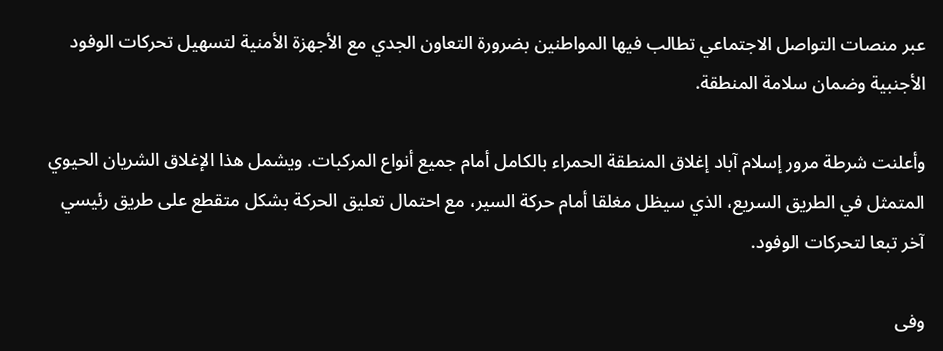عبر منصات التواصل الاجتماعي تطالب فيها المواطنين بضرورة التعاون الجدي مع الأجهزة الأمنية لتسهيل تحركات الوفود الأجنبية وضمان سلامة المنطقة.

وأعلنت شرطة مرور إسلام آباد إغلاق المنطقة الحمراء بالكامل أمام جميع أنواع المركبات. ويشمل هذا الإغلاق الشريان الحيوي المتمثل في الطريق السريع، الذي سيظل مغلقا أمام حركة السير، مع احتمال تعليق الحركة بشكل متقطع على طريق رئيسي آخر تبعا لتحركات الوفود.

وفى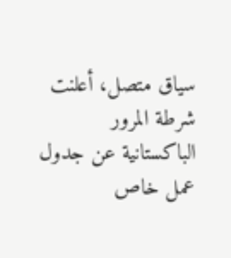سياق متصل، أعلنت شرطة المرور الباكستانية عن جدول عمل خاص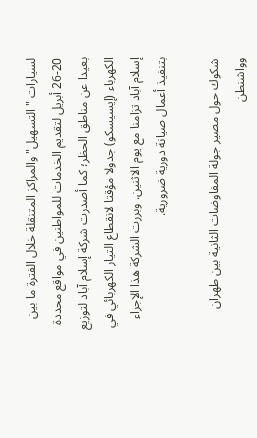لسيارات "التسهيل" والمراكز المتنقلة خلال الفترة ما بين 20-26 أبريل لتقديم الخدمات للمواطنين في مواقع محددة بعيدا عن مناطق الحظر؛ كما أصدرت شركة إسلام آباد لتوزيع الكهرباء (إيسيسكو) جدولا مؤقتا لانقطاع التيار الكهربائي في إسلام آباد تزامنا مع يوم الاثنين. وبررت الشركة هذا الإجراء بتنفيذ أعمال صيانة دورية ضرورية.

شكوك حول مصير جولة المفاوضات الثانية بين طهران وواشنطن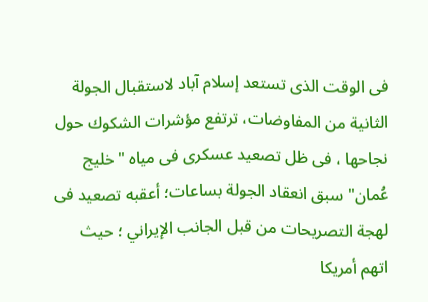فى الوقت الذى تستعد إسلام آباد لاستقبال الجولة الثانية من المفاوضات، ترتفع مؤشرات الشكوك حول نجاحها ، فى ظل تصعيد عسكرى فى مياه "خليج عُمان" سبق انعقاد الجولة بساعات؛ أعقبه تصعيد فى لهجة التصريحات من قبل الجانب الإيراني ؛ حيث اتهم أمريكا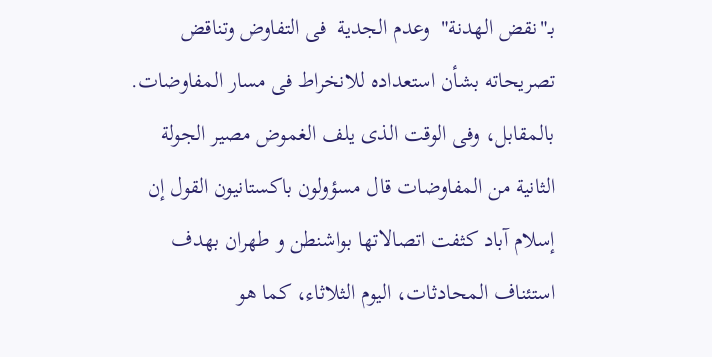بـ"نقض الهدنة"  وعدم الجدية  فى التفاوض وتناقض تصريحاته بشأن استعداده للانخراط فى مسار المفاوضات.
بالمقابل، وفى الوقت الذى يلف الغموض مصير الجولة الثانية من المفاوضات قال مسؤولون باكستانيون القول إن إسلام آباد كثفت اتصالاتها بواشنطن و طهران بهدف استئناف المحادثات، اليوم الثلاثاء، كما هو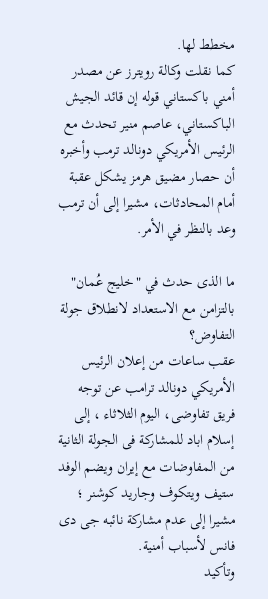مخطط لها.
كما نقلت وكالة رويترز عن مصدر أمني باكستاني قوله إن قائد الجيش الباكستاني، عاصم منير تحدث مع الرئيس الأمريكي دونالد ترمب وأخبره أن حصار مضيق هرمز يشكل عقبة أمام المحادثات، مشيرا إلى أن ترمب وعد بالنظر في الأمر.

ما الذى حدث في "خليج عُمان" بالتزامن مع الاستعداد لانطلاق جولة التفاوض؟
عقب ساعات من إعلان الرئيس الأمريكي دونالد ترامب عن توجه فريق تفاوضى، اليوم الثلاثاء ، إلى إسلام اباد للمشاركة فى الجولة الثانية من المفاوضات مع إيران ويضم الوفد ستيف ويتكوف وجاريد كوشنر ؛ مشيرا إلى عدم مشاركة نائبه جى دى فانس لأسباب أمنية.
وتأكيد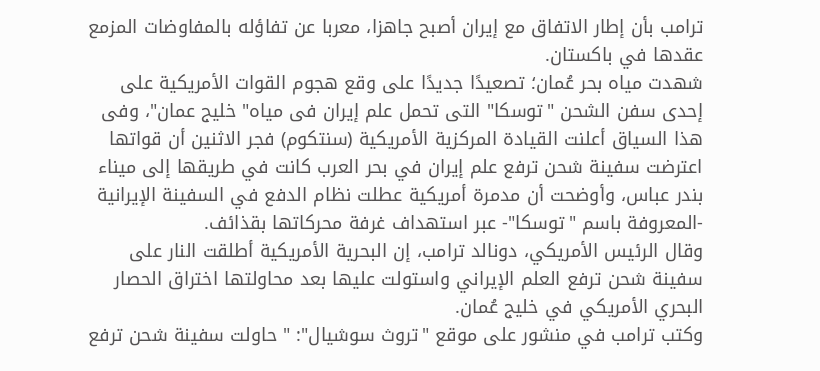ترامب بأن إطار الاتفاق مع إيران أصبح جاهزا، معربا عن تفاؤله بالمفاوضات المزمع عقدها في باكستان.
شهدت مياه بحر عُمان؛ تصعيدًا جديدًا على وقع هجوم القوات الأمريكية على إحدى سفن الشحن "توسكا" التى تحمل علم إيران فى مياه" خليج عمان"، وفى هذا السياق أعلنت القيادة المركزية الأمريكية (سنتكوم) فجر الاثنين أن قواتها اعترضت سفينة شحن ترفع علم إيران في بحر العرب كانت في طريقها إلى ميناء بندر عباس، وأوضحت أن مدمرة أمريكية عطلت نظام الدفع في السفينة الإيرانية -المعروفة باسم "توسكا"- عبر استهداف غرفة محركاتها بقذائف.
وقال الرئيس الأمريكي، دونالد ترامب، إن البحرية الأمريكية أطلقت النار على سفينة شحن ترفع العلم الإيراني واستولت عليها بعد محاولتها اختراق الحصار البحري الأمريكي في خليج عُمان.
وكتب ترامب في منشور على موقع "تروث سوشيال": " حاولت سفينة شحن ترفع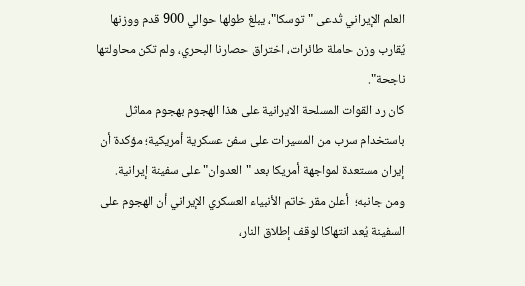العلم الإيراني تُدعى "توسكا"، يبلغ طولها حوالي 900 قدم ووزنها يُقارب وزن حاملة طائرات، اختراق حصارنا البحري، ولم تكن محاولتها ناجحة".
كان رد القوات المسلحة الايرانية على هذا الهجوم بهجوم مماثل باستخدام سرب من المسيرات على سفن عسكرية أمريكية؛ مؤكدة أن إيران مستعدة لمواجهة أمريكا بعد "العدوان" على سفينة إيرانية.
ومن جانبه؛  أعلن مقر خاتم الأنبياء العسكري الإيراني أن الهجوم على السفينة يُعد انتهاكا لوقف إطلاق النار،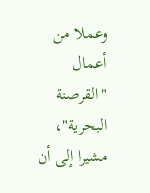وعملا من أعمال "القرصنة البحرية"، مشيرا إلى أن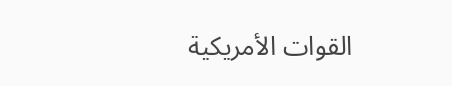القوات الأمريكية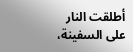أطلقت النار على السفينة،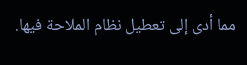مما أدى إلى تعطيل نظام الملاحة فيها.